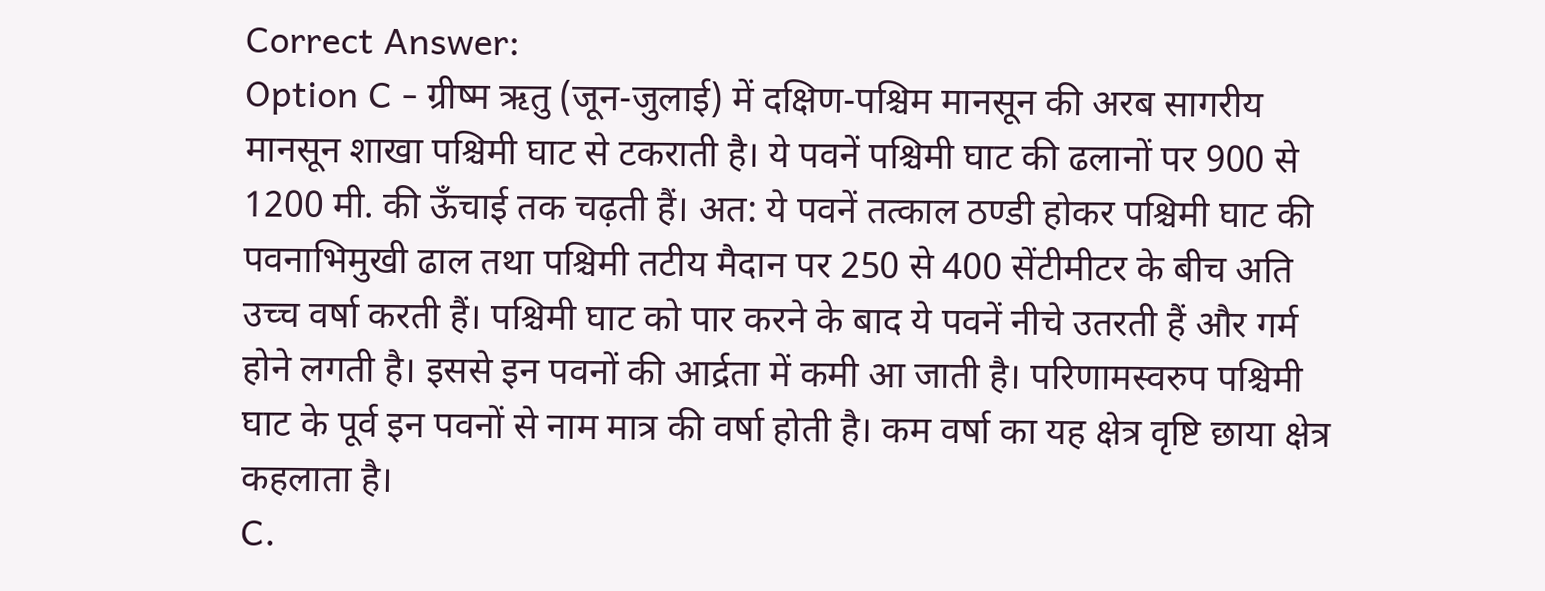Correct Answer:
Option C - ग्रीष्म ऋतु (जून-जुलाई) में दक्षिण-पश्चिम मानसून की अरब सागरीय मानसून शाखा पश्चिमी घाट से टकराती है। ये पवनें पश्चिमी घाट की ढलानों पर 900 से 1200 मी. की ऊँचाई तक चढ़ती हैं। अत: ये पवनें तत्काल ठण्डी होकर पश्चिमी घाट की पवनाभिमुखी ढाल तथा पश्चिमी तटीय मैदान पर 250 से 400 सेंटीमीटर के बीच अति उच्च वर्षा करती हैं। पश्चिमी घाट को पार करने के बाद ये पवनें नीचे उतरती हैं और गर्म होने लगती है। इससे इन पवनों की आर्द्रता में कमी आ जाती है। परिणामस्वरुप पश्चिमी घाट के पूर्व इन पवनों से नाम मात्र की वर्षा होती है। कम वर्षा का यह क्षेत्र वृष्टि छाया क्षेत्र कहलाता है।
C.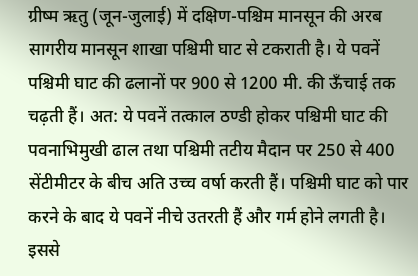ग्रीष्म ऋतु (जून-जुलाई) में दक्षिण-पश्चिम मानसून की अरब सागरीय मानसून शाखा पश्चिमी घाट से टकराती है। ये पवनें पश्चिमी घाट की ढलानों पर 900 से 1200 मी. की ऊँचाई तक चढ़ती हैं। अत: ये पवनें तत्काल ठण्डी होकर पश्चिमी घाट की पवनाभिमुखी ढाल तथा पश्चिमी तटीय मैदान पर 250 से 400 सेंटीमीटर के बीच अति उच्च वर्षा करती हैं। पश्चिमी घाट को पार करने के बाद ये पवनें नीचे उतरती हैं और गर्म होने लगती है। इससे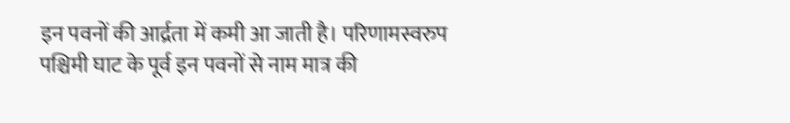इन पवनों की आर्द्रता में कमी आ जाती है। परिणामस्वरुप पश्चिमी घाट के पूर्व इन पवनों से नाम मात्र की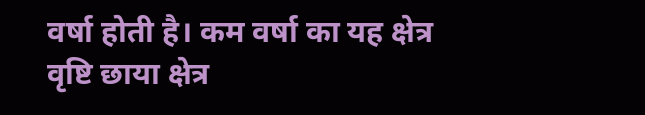वर्षा होती है। कम वर्षा का यह क्षेत्र वृष्टि छाया क्षेत्र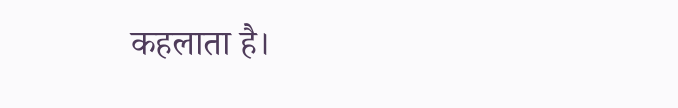कहलाता है।